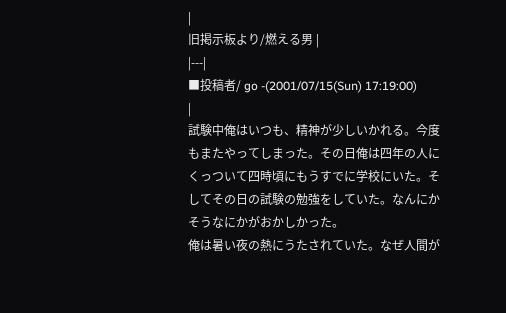|
旧掲示板より/燃える男 |
|---|
■投稿者/ go -(2001/07/15(Sun) 17:19:00)
|
試験中俺はいつも、精神が少しいかれる。今度もまたやってしまった。その日俺は四年の人にくっついて四時頃にもうすでに学校にいた。そしてその日の試験の勉強をしていた。なんにかそうなにかがおかしかった。
俺は暑い夜の熱にうたされていた。なぜ人間が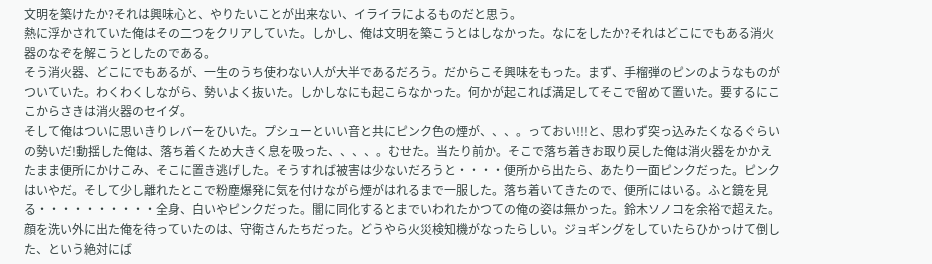文明を築けたか?それは興味心と、やりたいことが出来ない、イライラによるものだと思う。
熱に浮かされていた俺はその二つをクリアしていた。しかし、俺は文明を築こうとはしなかった。なにをしたか?それはどこにでもある消火器のなぞを解こうとしたのである。
そう消火器、どこにでもあるが、一生のうち使わない人が大半であるだろう。だからこそ興味をもった。まず、手榴弾のピンのようなものがついていた。わくわくしながら、勢いよく抜いた。しかしなにも起こらなかった。何かが起これば満足してそこで留めて置いた。要するにここからさきは消火器のセイダ。
そして俺はついに思いきりレバーをひいた。プシューといい音と共にピンク色の煙が、、、。っておい!!!と、思わず突っ込みたくなるぐらいの勢いだ!動揺した俺は、落ち着くため大きく息を吸った、、、、。むせた。当たり前か。そこで落ち着きお取り戻した俺は消火器をかかえたまま便所にかけこみ、そこに置き逃げした。そうすれば被害は少ないだろうと・・・・便所から出たら、あたり一面ピンクだった。ピンクはいやだ。そして少し離れたとこで粉塵爆発に気を付けながら煙がはれるまで一服した。落ち着いてきたので、便所にはいる。ふと鏡を見る・・・・・・・・・・全身、白いやピンクだった。闇に同化するとまでいわれたかつての俺の姿は無かった。鈴木ソノコを余裕で超えた。顔を洗い外に出た俺を待っていたのは、守衛さんたちだった。どうやら火災検知機がなったらしい。ジョギングをしていたらひかっけて倒した、という絶対にば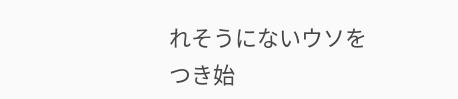れそうにないウソをつき始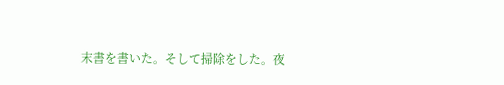末書を書いた。そして掃除をした。夜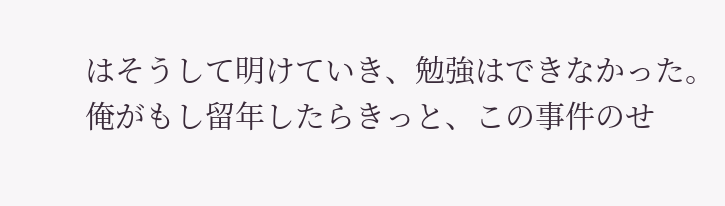はそうして明けていき、勉強はできなかった。俺がもし留年したらきっと、この事件のせ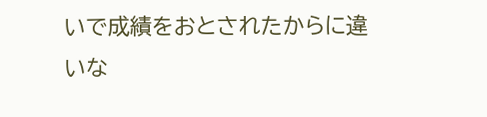いで成績をおとされたからに違いな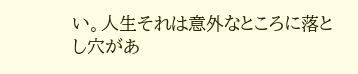い。人生それは意外なところに落とし穴があ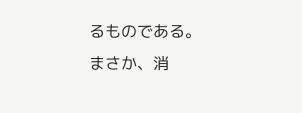るものである。
まさか、消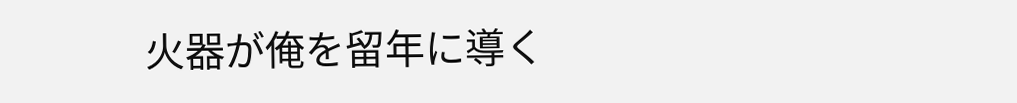火器が俺を留年に導く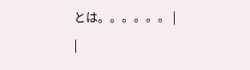とは。。。。。。 |
|